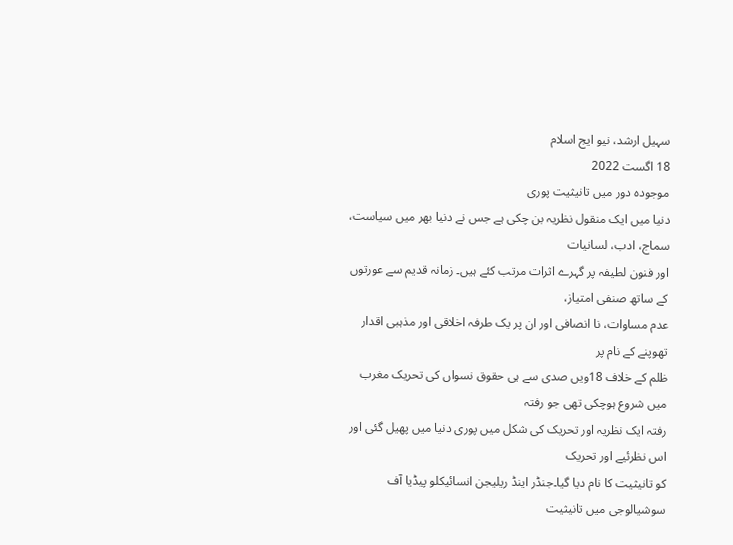سہیل ارشد، نیو ایج اسلام
18 اگست 2022
موجودہ دور میں تانیثیت پوری
دنیا میں ایک منقول نظریہ بن چکی ہے جس نے دنیا بھر میں سیاست، سماج، ادب، لسانیات
اور فنون لطیفہ پر گہرے اثرات مرتب کئے ہیں۔ زمانہ قدیم سے عورتوں کے ساتھ صنفی امتیاز،
عدم مساوات، نا انصافی اور ان پر یک طرفہ اخلاقی اور مذہبی اقدار تھوپنے کے نام پر
ظلم کے خلاف 18ویں صدی سے ہی حقوق نسواں کی تحریک مغرب میں شروع ہوچکی تھی جو رفتہ
رفتہ ایک نظریہ اور تحریک کی شکل میں پوری دنیا میں پھیل گئی اور اس نظرئیے اور تحریک
کو تانیثیت کا نام دیا گیا۔جنڈر اینڈ ریلیجن انسائیکلو پیڈیا آف سوشیالوجی میں تانیثیت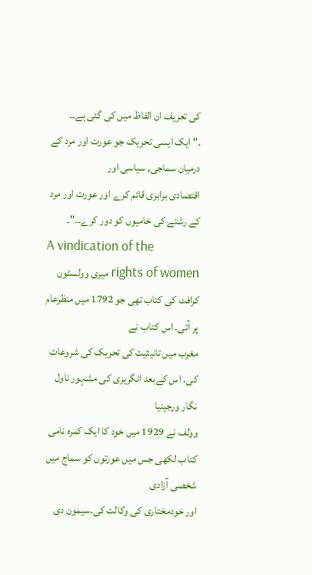کی تعریف ان الفاظ میں کی گئی ہے۔۔
۔" ایک ایسی تحریک جو عورت اور مرد کے درمیان سماجی, سیاسی اور
اقتصادی برابری قائم کرے اور عورت اور مرد کے رشتے کی خامیوں کو دور کرے۔۔"۔
A vindication of the
rights of women میری وولسٹون کرافٹ کی کتاب تھی جو 1792 میں منظرعام پر آئی۔ اس کتاب نے
مغرب میں تانیثیت کی تحریک کی شروعات کی۔ اس کےبعد انگریزی کی مشہور ناول نگار ورجینیا
وولف نے 1929 میں خود کا ایک کمرہ نامی کتاب لکھی جس میں عورتوں کو سماج میں شخصی آزادی
اور خودمختاری کی وکالت کی۔سیمون دی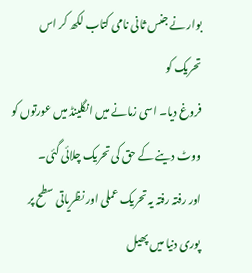بوار نے جنس ثانی نامی کتاب لکھ کر اس تحریک کو
فروغ دیا۔ اسی زمانے میں انگلینڈ میں عورتوں کو ووٹ دینے کے حق کی تحریک چلائی گئی۔
اور رفتہ رفتہ یہ تحریک عملی اور نظریاتی سطح پر پوری دنیا میں پھیل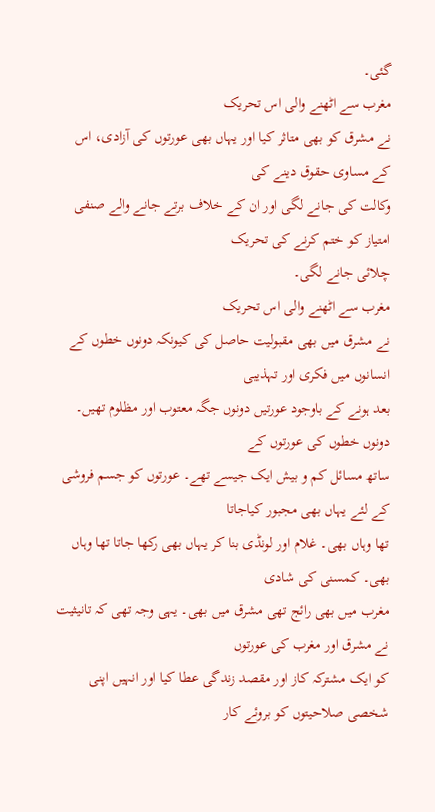گئی۔
مغرب سے اٹھنے والی اس تحریک
نے مشرق کو بھی متاثر کیا اور یہاں بھی عورتوں کی آزادی، اس کے مساوی حقوق دینے کی
وکالت کی جانے لگی اور ان کے خلاف برتے جانے والے صنفی امتیاز کو ختم کرنے کی تحریک
چلائی جانے لگی۔
مغرب سے اٹھنے والی اس تحریک
نے مشرق میں بھی مقبولیت حاصل کی کیونکہ دونوں خطوں کے انسانوں میں فکری اور تہذیبی
بعد ہونے کے باوجود عورتیں دونوں جگہ معتوب اور مظلوم تھیں۔ دونوں خطوں کی عورتوں کے
ساتھ مسائل کم و بیش ایک جیسے تھے۔ عورتوں کو جسم فروشی کے لئے یہاں بھی مجبور کیاجاتا
تھا وہاں بھی۔ غلام اور لونڈی بنا کر یہاں بھی رکھا جاتا تھا وہاں بھی۔ کمسنی کی شادی
مغرب میں بھی رائج تھی مشرق میں بھی۔ یہی وجہ تھی کہ تانیثیت نے مشرق اور مغرب کی عورتوں
کو ایک مشترکہ کاز اور مقصد زندگی عطا کیا اور انہیں اپنی شخصی صلاحیتوں کو بروئے کار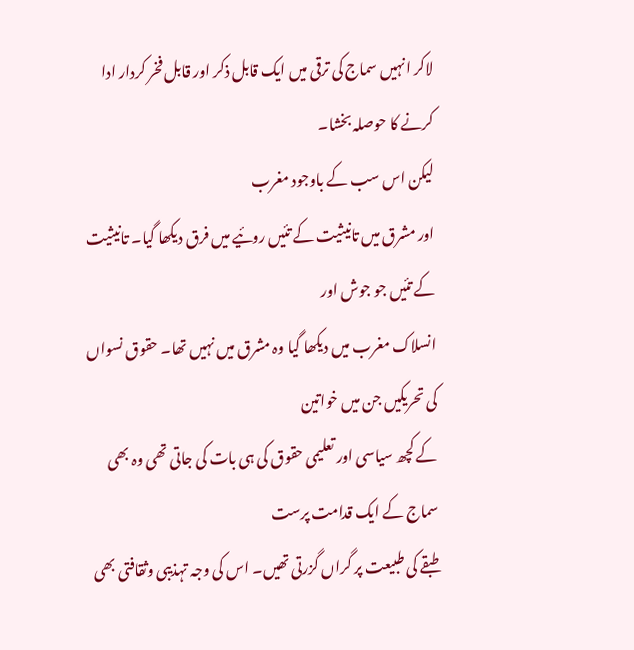لاکر انہیں سماج کی ترقی میں ایک قابل ذکر اور قابل فخر کردار ادا کرنے کا حوصلہ بخشا۔
لیکن اس سب کے باوجود مغرب
اور مشرق میں تانیثیت کے تئیں روئیے میں فرق دیکھا گیا۔ تانیثیت کے تئیں جو جوش اور
انسلاک مغرب میں دیکھا گیا وہ مشرق میں نہیں تھا۔ حقوق نسواں کی تحریکیں جن میں خواتین
کے کچھ سیاسی اور تعلیمی حقوق کی ہی بات کی جاتی تھی وہ بھی سماج کے ایک قدامت پرست
طبقے کی طبیعت پر گراں گزرتی تھیں۔ اس کی وجہ تہذیبی وثقافتی بھی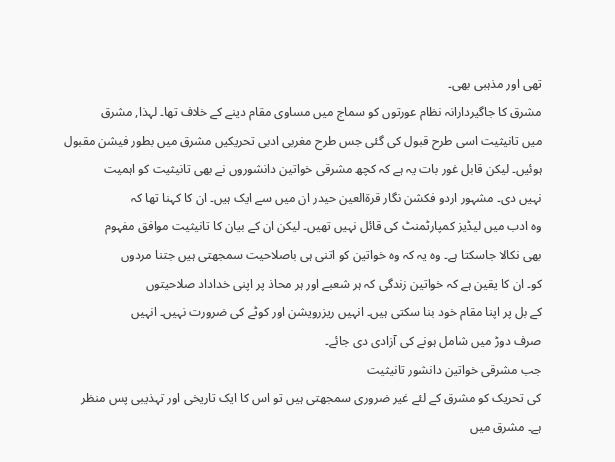تھی اور مذہبی بھی۔
مشرق کا جاگیردارانہ نظام عورتوں کو سماج میں مساوی مقام دینے کے خلاف تھا۔ لہذا, مشرق
میں تانیثیت اسی طرح قبول کی گئی جس طرح مغربی ادبی تحریکیں مشرق میں بطور فیشن مقبول
ہوئیں۔ لیکن قابل غور بات یہ ہے کہ کچھ مشرقی خواتین دانشوروں نے بھی تانیثیت کو اہمیت
نہیں دی۔ مشہور اردو فکشن نگار قرةالعین حیدر ان میں سے ایک ہیں۔ ان کا کہنا تھا کہ
وہ ادب میں لیڈیز کمپارٹمنٹ کی قائل نہیں تھیں۔ لیکن ان کے بیان کا تانیثیت موافق مفہوم
بھی نکالا جاسکتا ہے۔ وہ یہ کہ وہ خواتین کو اتنی ہی باصلاحیت سمجھتی ہیں جتنا مردوں
کو۔ ان کا یقین ہے کہ خواتین زندگی کہ ہر شعبے اور ہر محاذ پر اپنی خداداد صلاحیتوں
کے بل پر اپنا مقام خود بنا سکتی ہیں۔ انہیں ریزرویشن اور کوٹے کی ضرورت نہیں۔ انہیں
صرف دوڑ میں شامل ہونے کی آزادی دی جائے۔
جب مشرقی خواتین دانشور تانیثیت
کی تحریک کو مشرق کے لئے غیر ضروری سمجھتی ہیں تو اس کا ایک تاریخی اور تہذیبی پس منظر
ہے۔ مشرق میں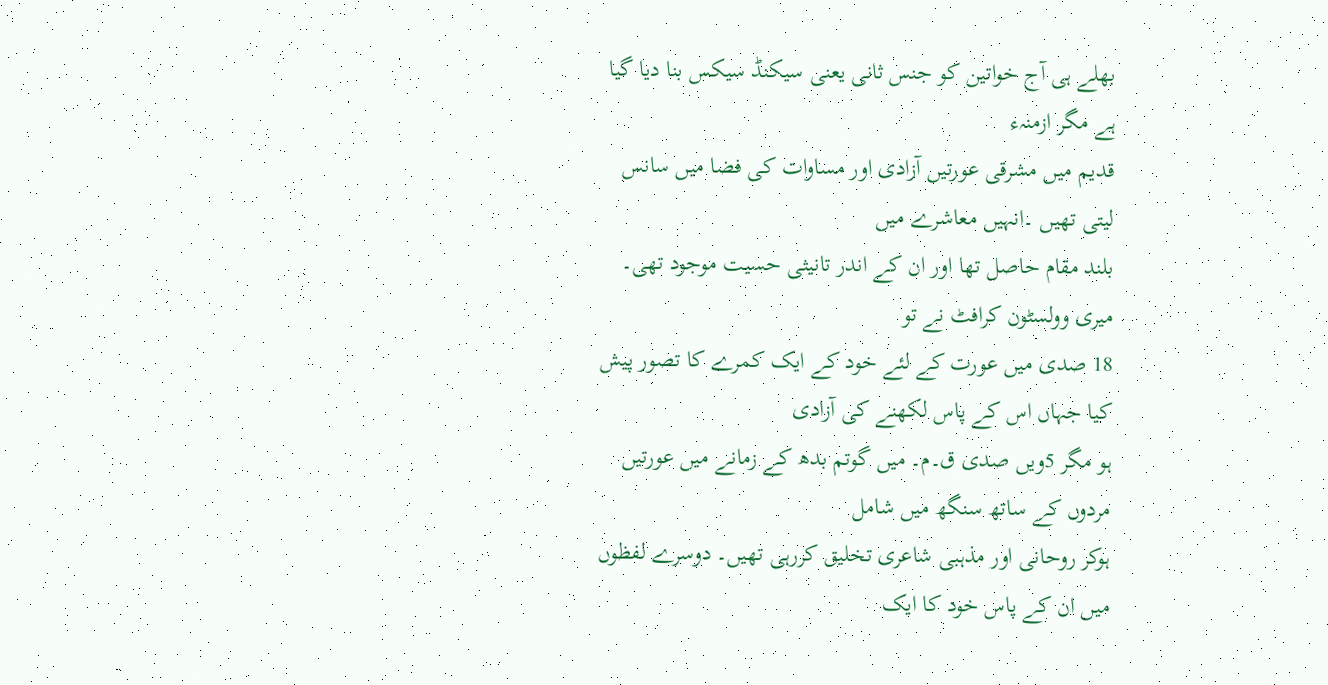بھلے ہی آج خواتین کو جنس ثانی یعنی سیکنڈ سیکس بنا دیا گیا ہے مگر ازمنہء
قدیم میں مشرقی عورتیں آزادی اور مساوات کی فضا میں سانس لیتی تھیں ۔انہیں معاشرے میں
بلند مقام حاصل تھا اور ان کے اندر تانیثی حسیت موجود تھی۔ میری وولسٹون کرافٹ نے تو
18 صدی میں عورت کے لئے خود کے ایک کمرے کا تصور پیش کیا جہاں اس کے پاس لکھنے کی آزادی
ہو مگر 5ویں صدی ق۔م۔ میں گوتم بدھ کے زمانے میں عورتیں مردوں کے ساتھ سنگھ میں شامل
ہوکر روحانی اور مذہبی شاعری تخلیق کررہی تھیں۔ دوسرے لفظوں میں ان کے پاس خود کا ایک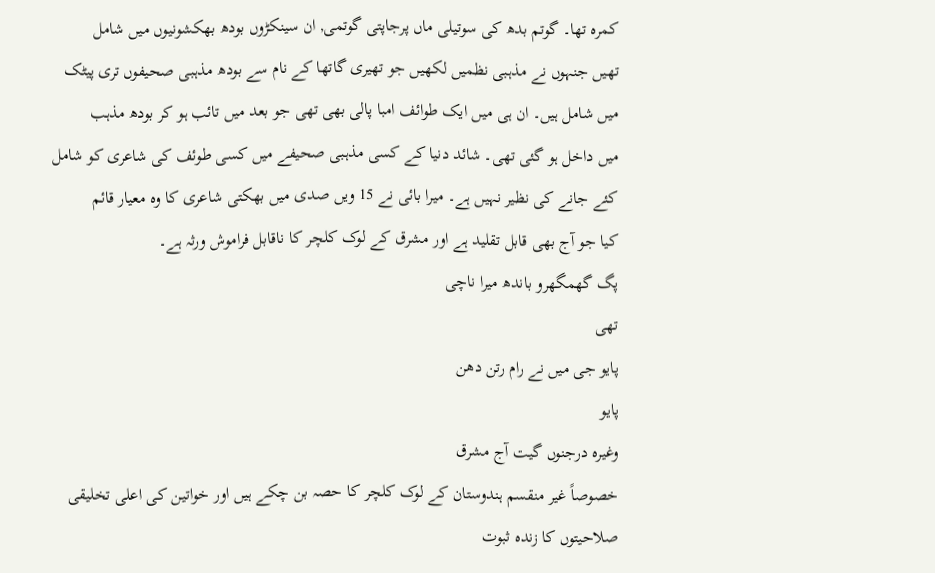کمرہ تھا۔ گوتم بدھ کی سوتیلی ماں پرجاپتی گوتمی, ان سینکڑوں بودھ بھکشونیوں میں شامل
تھیں جنہوں نے مذہبی نظمیں لکھیں جو تھیری گاتھا کے نام سے بودھ مذہبی صحیفوں تری پیٹک
میں شامل ہیں۔ ان ہی میں ایک طوائف امبا پالی بھی تھی جو بعد میں تائب ہو کر بودھ مذہب
میں داخل ہو گئی تھی۔ شائد دنیا کے کسی مذہبی صحیفے میں کسی طوئف کی شاعری کو شامل
کئے جانے کی نظیر نہیں ہے۔ میرا بائی نے 15 ویں صدی میں بھکتی شاعری کا وہ معیار قائم
کیا جو آج بھی قابل تقلید ہے اور مشرق کے لوک کلچر کا ناقابل فراموش ورثہ ہے۔
پگ گھمگھرو باندھ میرا ناچی
تھی
پایو جی میں نے رام رتن دھن
پایو
وغیرہ درجنوں گیت آج مشرق
خصوصاً غیر منقسم ہندوستان کے لوک کلچر کا حصہ بن چکے ہیں اور خواتین کی اعلی تخلیقی
صلاحیتوں کا زندہ ثبوت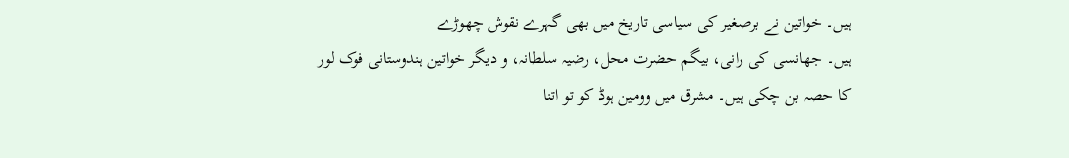ہیں۔ خواتین نے برصغیر کی سیاسی تاریخ میں بھی گہرے نقوش چھوڑے
ہیں۔ جھانسی کی رانی، بیگم حضرت محل، رضیہ سلطانہ، و دیگر خواتین ہندوستانی فوک لور
کا حصہ بن چکی ہیں۔ مشرق میں وومین ہوڈ کو تو اتنا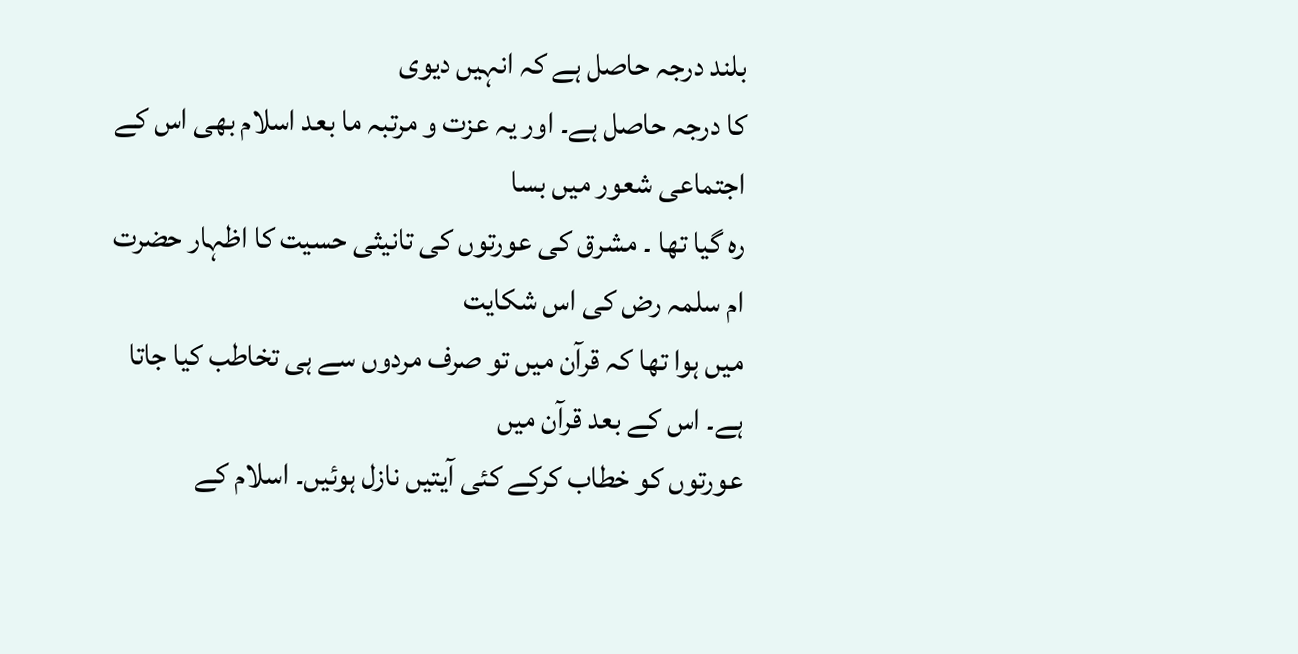بلند درجہ حاصل ہے کہ انہیں دیوی
کا درجہ حاصل ہے۔ اور یہ عزت و مرتبہ ما بعد اسلام بھی اس کے اجتماعی شعور میں بسا
رہ گیا تھا ۔ مشرق کی عورتوں کی تانیثی حسیت کا اظہار حضرت ام سلمہ رض کی اس شکایت
میں ہوا تھا کہ قرآن میں تو صرف مردوں سے ہی تخاطب کیا جاتا ہے۔ اس کے بعد قرآن میں
عورتوں کو خطاب کرکے کئی آیتیں نازل ہوئیں۔ اسلام کے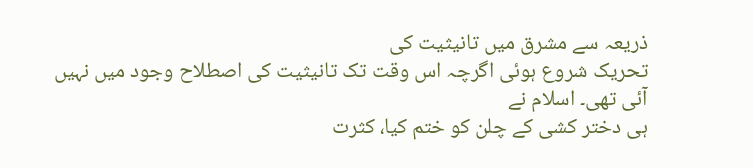ذریعہ سے مشرق میں تانیثیت کی
تحریک شروع ہوئی اگرچہ اس وقت تک تانیثیت کی اصطلاح وجود میں نہیں آئی تھی۔ اسلام نے
ہی دختر کشی کے چلن کو ختم کیا، کثرت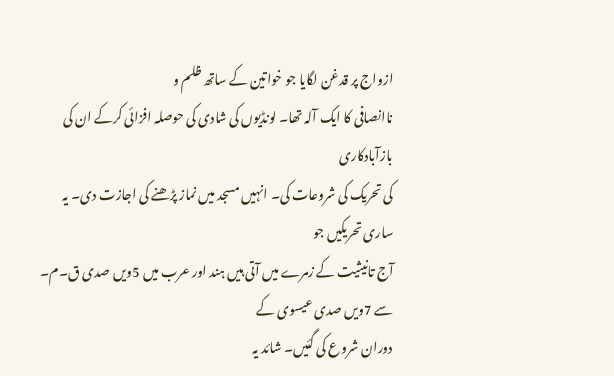ازواج پر قدغن لگایا جو خواتین کے ساتھ ظلم و
ناانصافی کا ایک آلہ تھا۔ لونڈیوں کی شادی کی حوصلہ افزائی کرکے ان کی بازآبادکاری
کی تحریک کی شروعات کی۔ انہیں مسجد میں نماز پڑھنے کی اجازت دی۔ یہ ساری تحریکیں جو
آج تانیثیت کے زمرے میں آتی ہیں ہند اور عرب میں 5ویں صدی ق۔م۔ سے 7ویں صدی عیسوی کے
دوران شروع کی گئیں۔ شائد یہ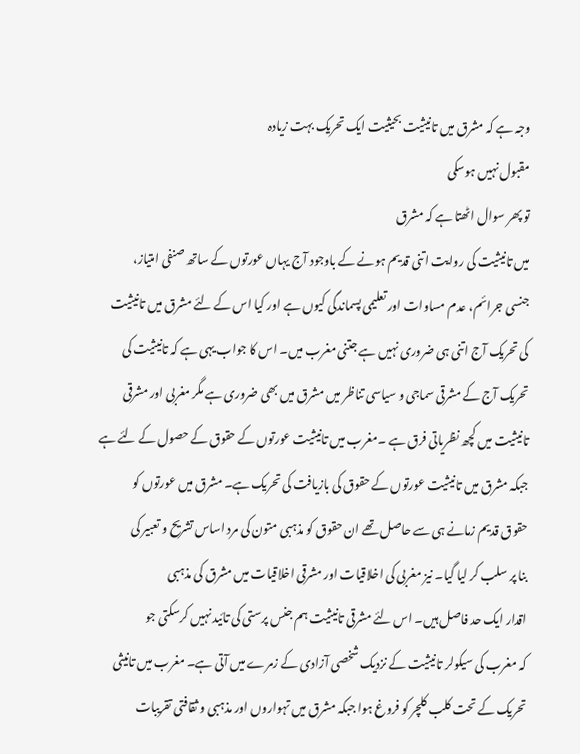وجہ ہے کہ مشرق میں تانیثیت بحیثیت ایک تحریک بہت زیادہ
مقبول نہیں ہوسکی
تو پھر سوال اٹھتا ہے کہ مشرق
میں تانیثیت کی روایت اتنی قدیم ہونے کے باوجود آج یہاں عورتوں کے ساتھ صنفی امتیاز،
جنسی جرائم، عدم مساوات اور تعلیمی پسماندگی کیوں ہے اور کیا اس کے لئے مشرق میں تانیثیت
کی تحریک آج اتنی ہی ضروری نہیں ہے جتنی مغرب میں۔ اس کا جواب یہی ہے کہ تانیثیت کی
تحریک آج کے مشرقی سماجی و سیاسی تناظر میں مشرق میں بھی ضروری ہے مگر مغربی اور مشرقی
تانیثیت میں کچھ نظریاتی فرق ہے ۔مغرب میں تانیثیت عورتوں کے حقوق کے حصول کے لئے ہے
جبکہ مشرق میں تانیثیت عورتوں کے حقوق کی بازیافت کی تحریک ہے۔ مشرق میں عورتوں کو
حقوق قدیم زمانے ہی سے حاصل تھے ان حقوق کو مذہبی متون کی مرد اساس تشریح و تعبیر کی
بنا پر سلب کر لیا گیا۔ نیز مغربی کی اخلاقیات اور مشرقی اخلاقیات میں مشرق کی مذہبی
اقدار ایک حد فاصل ہیں۔ اس لئے مشرقی تانیثیت ہم جنس پرستی کی تائید نہیں کرسکتی جو
کہ مغرب کی سیکولر تانیثیت کے نزدیک شخصی آزادی کے زمرے میں آتی ہے۔ مغرب میں تانیثی
تحریک کے تحت کلب کلچر کو فروغ ہوا جبکہ مشرق میں تہواروں اور مذہبی و ثقافتی تقریبات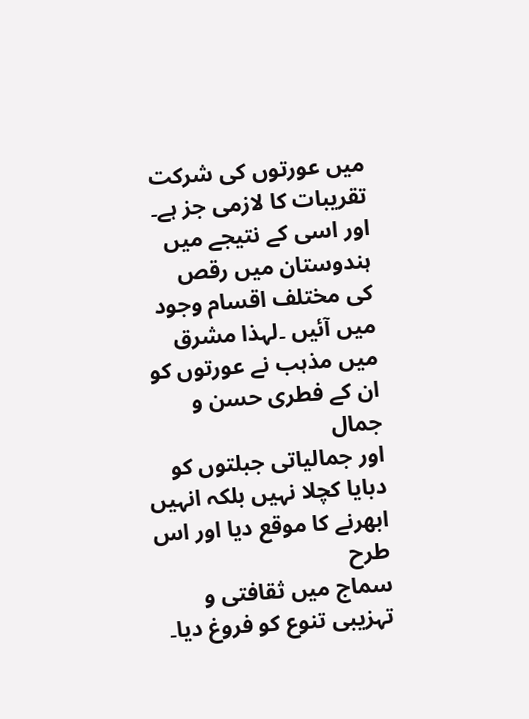میں عورتوں کی شرکت تقریبات کا لازمی جز ہے۔ اور اسی کے نتیجے میں ہندوستان میں رقص
کی مختلف اقسام وجود میں آئیں ۔لہذا مشرق میں مذہب نے عورتوں کو ان کے فطری حسن و جمال
اور جمالیاتی جبلتوں کو دبایا کچلا نہیں بلکہ انہیں ابھرنے کا موقع دیا اور اس طرح
سماج میں ثقافتی و تہزیبی تنوع کو فروغ دیا۔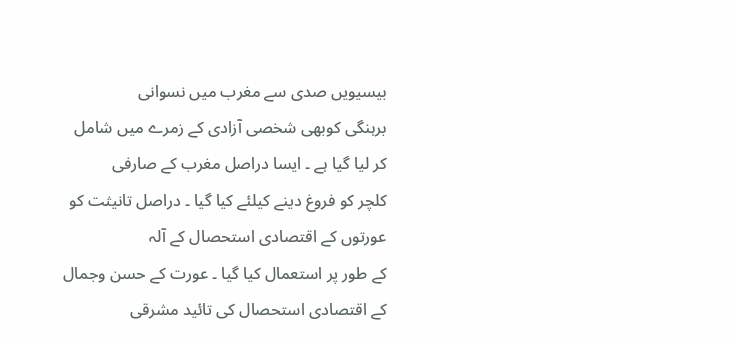بیسیویں صدی سے مغرب میں نسوانی
برہنگی کوبھی شخصی آزادی کے زمرے میں شامل کر لیا گیا ہے ۔ ایسا دراصل مغرب کے صارفی
کلچر کو فروغ دینے کیلئے کیا گیا ۔ دراصل تانیثت کو عورتوں کے اقتصادی استحصال کے آلہ
کے طور پر استعمال کیا گیا ۔ عورت کے حسن وجمال کے اقتصادی استحصال کی تائید مشرقی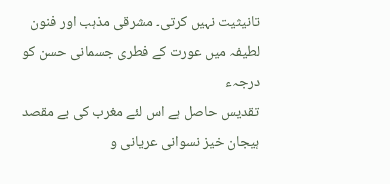تانیثیت نہیں کرتی۔ مشرقی مذہب اور فنون لطیفہ میں عورت کے فطری جسمانی حسن کو درجہء
تقدیس حاصل ہے اس لئے مغرب کی بے مقصد ہیجان خیز نسوانی عریانی و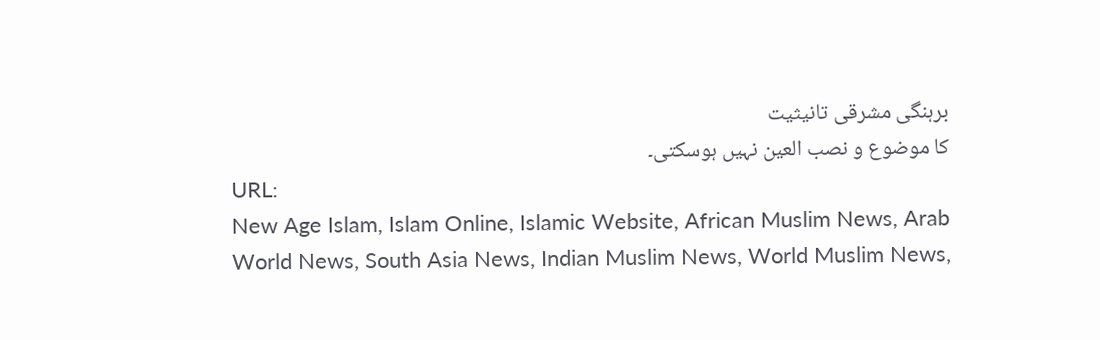برہنگی مشرقی تانیثیت
کا موضوع و نصب العین نہیں ہوسکتی۔
URL:
New Age Islam, Islam Online, Islamic Website, African Muslim News, Arab World News, South Asia News, Indian Muslim News, World Muslim News,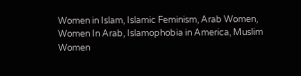Women in Islam, Islamic Feminism, Arab Women, Women In Arab, Islamophobia in America, Muslim Women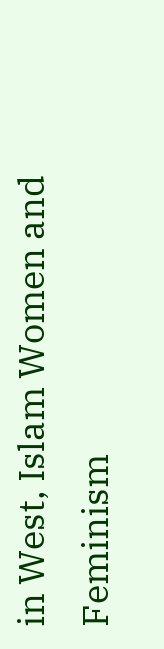in West, Islam Women and Feminism